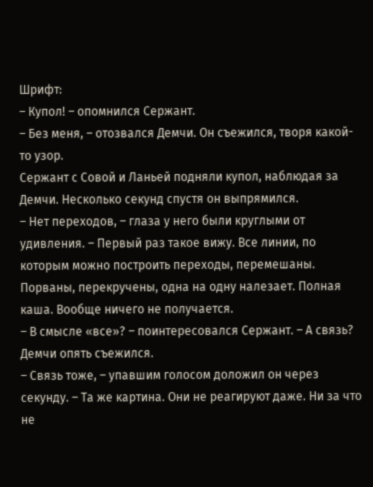Шрифт:
– Купол! – опомнился Сержант.
– Без меня, – отозвался Демчи. Он съежился, творя какой-то узор.
Сержант с Совой и Ланьей подняли купол, наблюдая за Демчи. Несколько секунд спустя он выпрямился.
– Нет переходов, – глаза у него были круглыми от удивления. – Первый раз такое вижу. Все линии, по которым можно построить переходы, перемешаны. Порваны, перекручены, одна на одну налезает. Полная каша. Вообще ничего не получается.
– В смысле «все»? – поинтересовался Сержант. – А связь?
Демчи опять съежился.
– Связь тоже, – упавшим голосом доложил он через секунду. – Та же картина. Они не реагируют даже. Ни за что не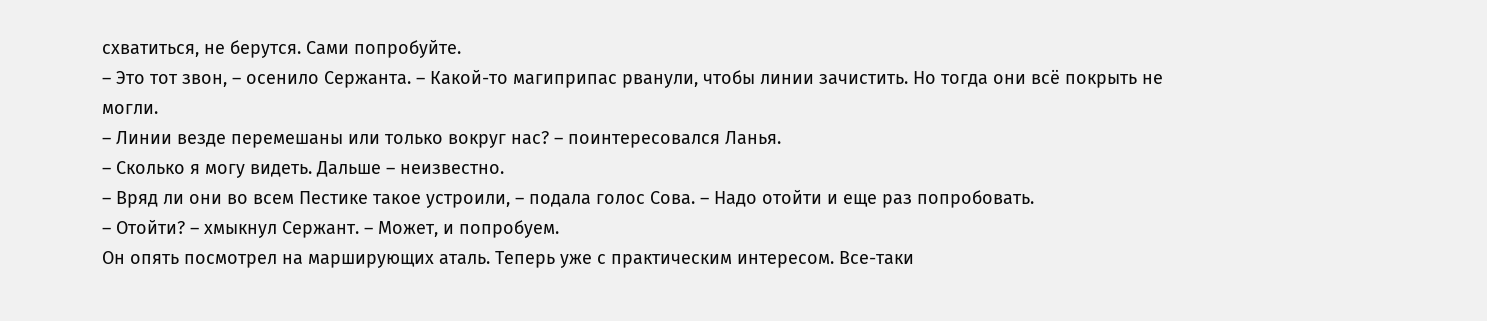схватиться, не берутся. Сами попробуйте.
– Это тот звон, – осенило Сержанта. – Какой-то магиприпас рванули, чтобы линии зачистить. Но тогда они всё покрыть не могли.
– Линии везде перемешаны или только вокруг нас? – поинтересовался Ланья.
– Сколько я могу видеть. Дальше – неизвестно.
– Вряд ли они во всем Пестике такое устроили, – подала голос Сова. – Надо отойти и еще раз попробовать.
– Отойти? – хмыкнул Сержант. – Может, и попробуем.
Он опять посмотрел на марширующих аталь. Теперь уже с практическим интересом. Все-таки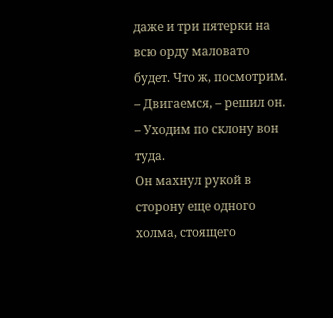даже и три пятерки на всю орду маловато будет. Что ж, посмотрим.
– Двигаемся, – решил он. – Уходим по склону вон туда.
Он махнул рукой в сторону еще одного холма, стоящего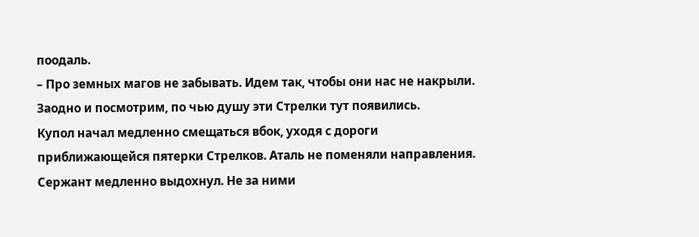поодаль.
– Про земных магов не забывать. Идем так, чтобы они нас не накрыли. Заодно и посмотрим, по чью душу эти Стрелки тут появились.
Купол начал медленно смещаться вбок, уходя с дороги приближающейся пятерки Стрелков. Аталь не поменяли направления. Сержант медленно выдохнул. Не за ними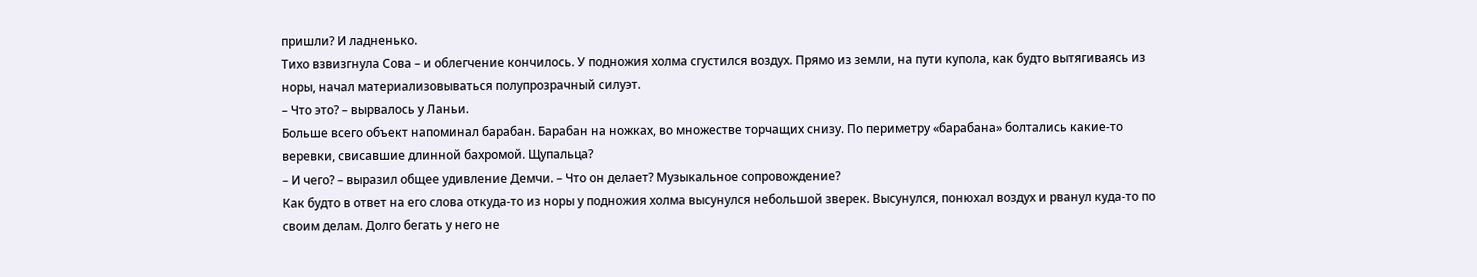пришли? И ладненько.
Тихо взвизгнула Сова – и облегчение кончилось. У подножия холма сгустился воздух. Прямо из земли, на пути купола, как будто вытягиваясь из норы, начал материализовываться полупрозрачный силуэт.
– Что это? – вырвалось у Ланьи.
Больше всего объект напоминал барабан. Барабан на ножках, во множестве торчащих снизу. По периметру «барабана» болтались какие-то веревки, свисавшие длинной бахромой. Щупальца?
– И чего? – выразил общее удивление Демчи. – Что он делает? Музыкальное сопровождение?
Как будто в ответ на его слова откуда-то из норы у подножия холма высунулся небольшой зверек. Высунулся, понюхал воздух и рванул куда-то по своим делам. Долго бегать у него не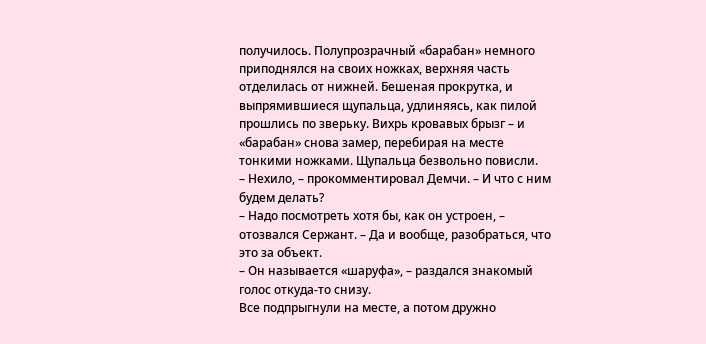получилось. Полупрозрачный «барабан» немного приподнялся на своих ножках, верхняя часть отделилась от нижней. Бешеная прокрутка, и выпрямившиеся щупальца, удлиняясь, как пилой прошлись по зверьку. Вихрь кровавых брызг – и «барабан» снова замер, перебирая на месте тонкими ножками. Щупальца безвольно повисли.
– Нехило, – прокомментировал Демчи. – И что с ним будем делать?
– Надо посмотреть хотя бы, как он устроен, – отозвался Сержант. – Да и вообще, разобраться, что это за объект.
– Он называется «шаруфа», – раздался знакомый голос откуда-то снизу.
Все подпрыгнули на месте, а потом дружно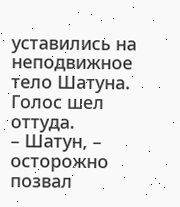уставились на неподвижное тело Шатуна. Голос шел оттуда.
– Шатун, – осторожно позвал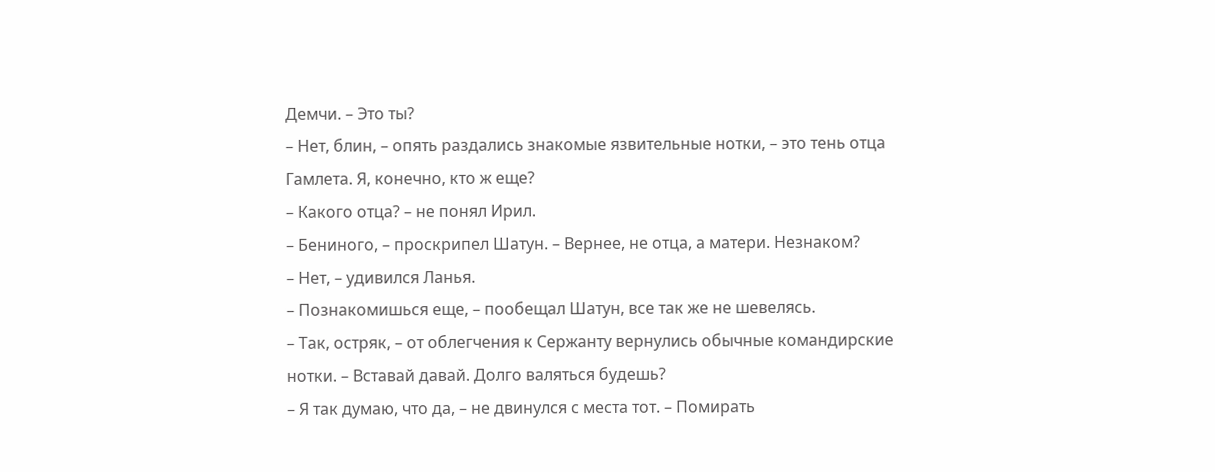Демчи. – Это ты?
– Нет, блин, – опять раздались знакомые язвительные нотки, – это тень отца Гамлета. Я, конечно, кто ж еще?
– Какого отца? – не понял Ирил.
– Бениного, – проскрипел Шатун. – Вернее, не отца, а матери. Незнаком?
– Нет, – удивился Ланья.
– Познакомишься еще, – пообещал Шатун, все так же не шевелясь.
– Так, остряк, – от облегчения к Сержанту вернулись обычные командирские нотки. – Вставай давай. Долго валяться будешь?
– Я так думаю, что да, – не двинулся с места тот. – Помирать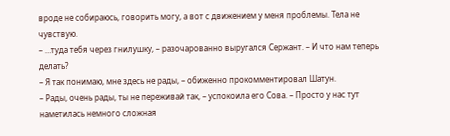вроде не собираюсь, говорить могу, а вот с движением у меня проблемы. Тела не чувствую.
– …туда тебя через гнилушку, – разочарованно выругался Сержант. – И что нам теперь делать?
– Я так понимаю, мне здесь не рады, – обиженно прокомментировал Шатун.
– Рады, очень рады, ты не переживай так, – успокоила его Сова. – Просто у нас тут наметилась немного сложная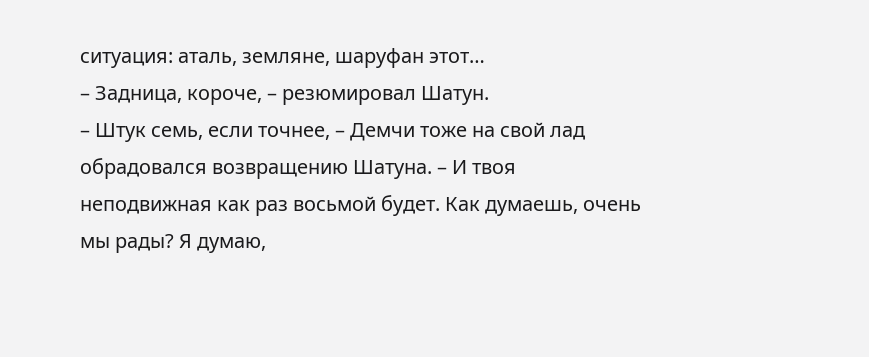ситуация: аталь, земляне, шаруфан этот…
– Задница, короче, – резюмировал Шатун.
– Штук семь, если точнее, – Демчи тоже на свой лад обрадовался возвращению Шатуна. – И твоя неподвижная как раз восьмой будет. Как думаешь, очень мы рады? Я думаю,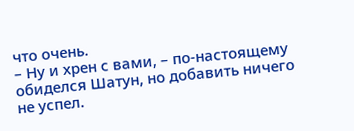что очень.
– Ну и хрен с вами, – по-настоящему обиделся Шатун, но добавить ничего не успел.